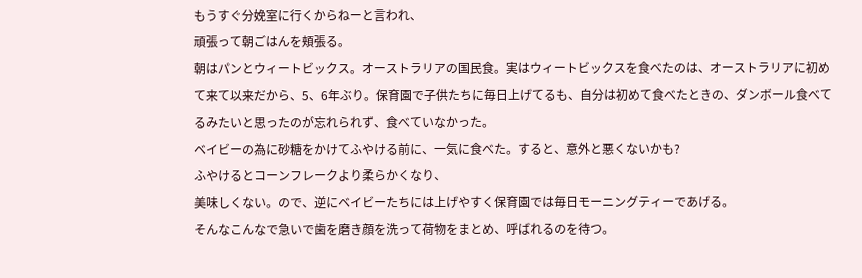もうすぐ分娩室に行くからねーと言われ、
頑張って朝ごはんを頬張る。
朝はパンとウィートビックス。オーストラリアの国民食。実はウィートビックスを食べたのは、オーストラリアに初めて来て以来だから、5、6年ぶり。保育園で子供たちに毎日上げてるも、自分は初めて食べたときの、ダンボール食べてるみたいと思ったのが忘れられず、食べていなかった。
ベイビーの為に砂糖をかけてふやける前に、一気に食べた。すると、意外と悪くないかも?
ふやけるとコーンフレークより柔らかくなり、
美味しくない。ので、逆にベイビーたちには上げやすく保育園では毎日モーニングティーであげる。
そんなこんなで急いで歯を磨き顔を洗って荷物をまとめ、呼ばれるのを待つ。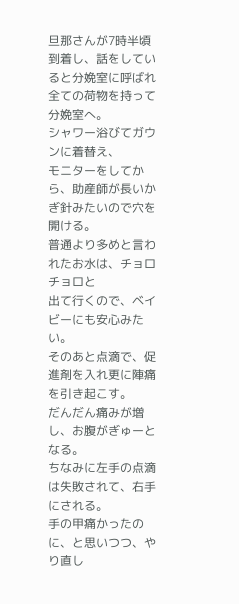旦那さんが7時半頃到着し、話をしていると分娩室に呼ばれ全ての荷物を持って分娩室へ。
シャワー浴びてガウンに着替え、
モニターをしてから、助産師が長いかぎ針みたいので穴を開ける。
普通より多めと言われたお水は、チョロチョロと
出て行くので、ベイビーにも安心みたい。
そのあと点滴で、促進剤を入れ更に陣痛を引き起こす。
だんだん痛みが増し、お腹がぎゅーとなる。
ちなみに左手の点滴は失敗されて、右手にされる。
手の甲痛かったのに、と思いつつ、やり直し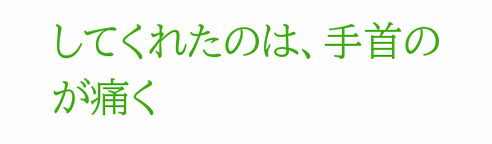してくれたのは、手首のが痛く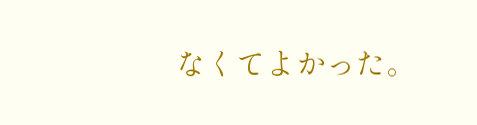なくてよかった。